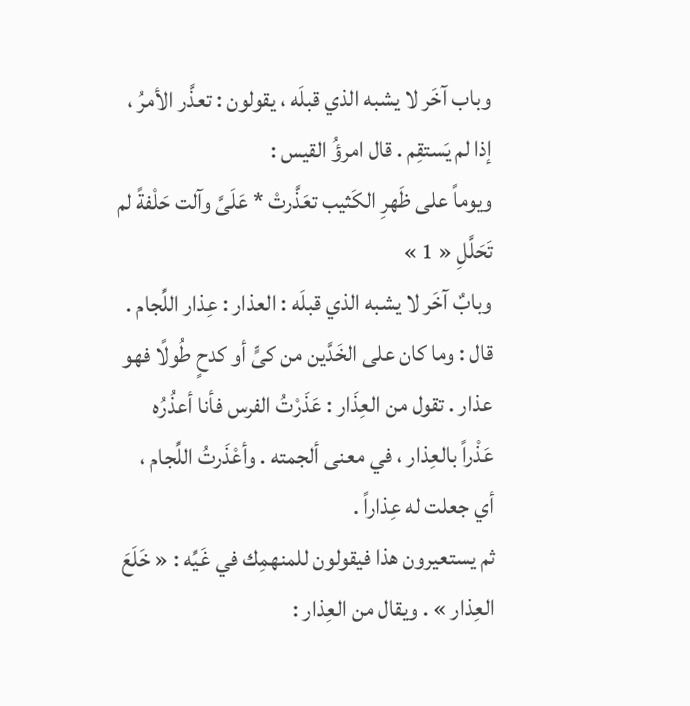وباب آخَر لا يشبه الذي قبلَه ، يقولون : تعذَّر الأمرُ ، إذا لم يَستقِم . قال امرؤُ القيس :
ويوماً على ظَهرِ الكَثيب تعَذَّرتْ * عَلَىَّ وآلت حَلْفةً لم تَحَلَّلِ « 1 »
وبابٌ آخَر لا يشبه الذي قبلَه : العذار : عِذار اللِّجام . قال : وما كان على الخَدَّين من كىٍّ أو كدحٍ طُولًا فهو عذار . تقول من العِذَار : عَذَرْتُ الفرس فأنا أعذُرُه عَذْراً بالعِذار ، في معنى ألجمته . وأعْذَرتُ اللِّجام ، أي جعلت له عِذاراً .
ثم يستعيرون هذا فيقولون للمنهمِك في غَيِّه : « خَلَعَ العِذار » . ويقال من العِذار :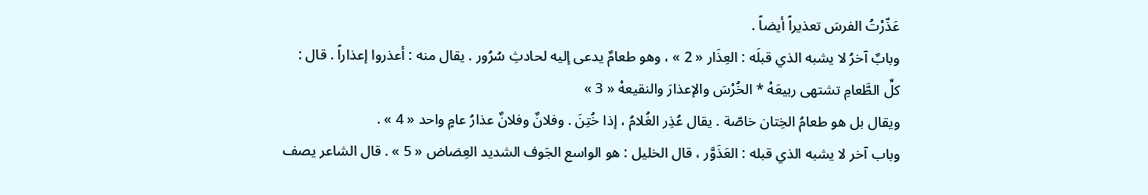عَذّرْتُ الفرسَ تعذيراً أيضاً .
وبابٌ آخرُ لا يشبه الذي قبلَه : العِذَار « 2 » ، وهو طعامٌ يدعى إليه لحادثِ سُرُور . يقال منه : أعذروا إعذاراً . قال :
كلِّ الطَّعامِ تشتهى ربيعَهْ * الخُرْسَ والإعذارَ والنقيعهْ « 3 »
ويقال بل هو طعامُ الخِتان خاصّة . يقال عُذِر الغُلامُ ، إذا خُتِنَ . وفلانٌ وفلانٌ عذارُ عامٍ واحد « 4 » .
وباب آخر لا يشبه الذي قبله : العَذَوَّر ، قال الخليل : هو الواسع الجَوف الشديد العِضاض « 5 » . قال الشاعر يصف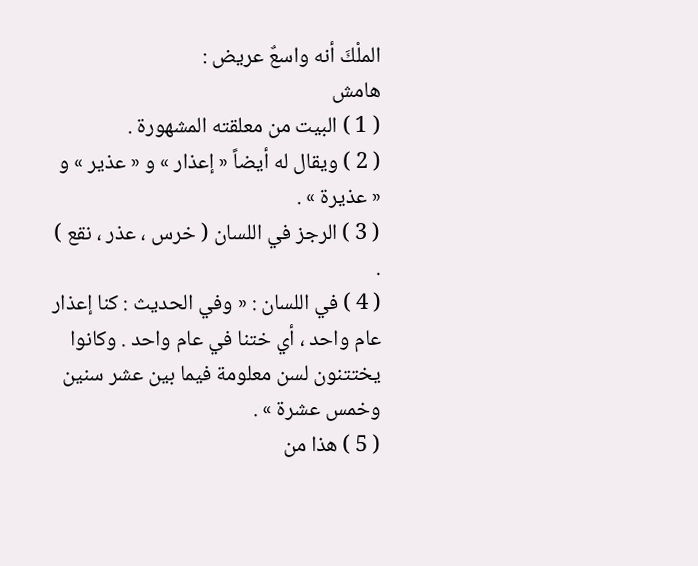الملْكَ أنه واسعٌ عريض :
هامش
( 1 ) البيت من معلقته المشهورة .
( 2 ) ويقال له أيضاً « إعذار » و « عذير » و « عذيرة » .
( 3 ) الرجز في اللسان ( خرس ، عذر ، نقع ) .
( 4 ) في اللسان : « وفي الحديث : كنا إعذار عام واحد ، أي ختنا في عام واحد . وكانوا يختتنون لسن معلومة فيما بين عشر سنين وخمس عشرة » .
( 5 ) هذا من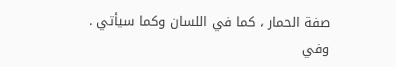صفة الحمار ، كما في اللسان وكما سيأتي . وفي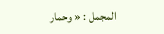المجمل : « وحمار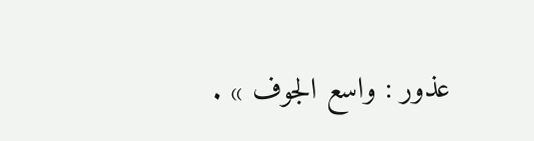عذور : واسع الجوف » .